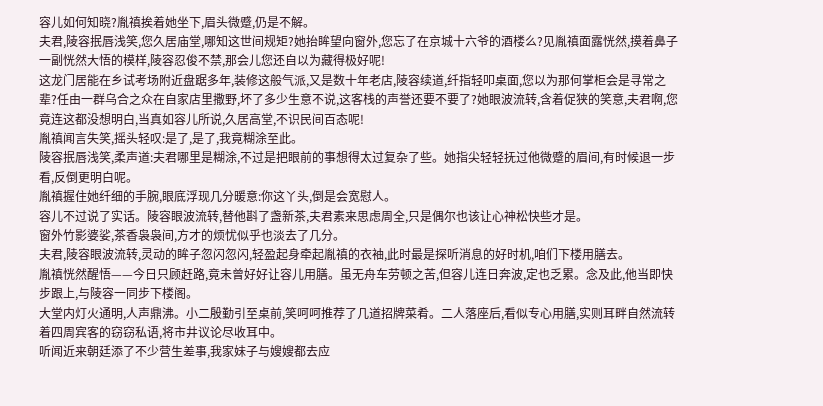容儿如何知晓?胤禛挨着她坐下,眉头微蹙,仍是不解。
夫君,陵容抿唇浅笑,您久居庙堂,哪知这世间规矩?她抬眸望向窗外,您忘了在京城十六爷的酒楼么?见胤禛面露恍然,摸着鼻子一副恍然大悟的模样,陵容忍俊不禁,那会儿您还自以为藏得极好呢!
这龙门居能在乡试考场附近盘踞多年,装修这般气派,又是数十年老店,陵容续道,纤指轻叩桌面,您以为那何掌柜会是寻常之辈?任由一群乌合之众在自家店里撒野,坏了多少生意不说,这客栈的声誉还要不要了?她眼波流转,含着促狭的笑意,夫君啊,您竟连这都没想明白,当真如容儿所说,久居高堂,不识民间百态呢!
胤禛闻言失笑,摇头轻叹:是了,是了,我竟糊涂至此。
陵容抿唇浅笑,柔声道:夫君哪里是糊涂,不过是把眼前的事想得太过复杂了些。她指尖轻轻抚过他微蹙的眉间,有时候退一步看,反倒更明白呢。
胤禛握住她纤细的手腕,眼底浮现几分暖意:你这丫头,倒是会宽慰人。
容儿不过说了实话。陵容眼波流转,替他斟了盏新茶,夫君素来思虑周全,只是偶尔也该让心神松快些才是。
窗外竹影婆娑,茶香袅袅间,方才的烦忧似乎也淡去了几分。
夫君,陵容眼波流转,灵动的眸子忽闪忽闪,轻盈起身牵起胤禛的衣袖,此时最是探听消息的好时机,咱们下楼用膳去。
胤禛恍然醒悟——今日只顾赶路,竟未曾好好让容儿用膳。虽无舟车劳顿之苦,但容儿连日奔波,定也乏累。念及此,他当即快步跟上,与陵容一同步下楼阁。
大堂内灯火通明,人声鼎沸。小二殷勤引至桌前,笑呵呵推荐了几道招牌菜肴。二人落座后,看似专心用膳,实则耳畔自然流转着四周宾客的窃窃私语,将市井议论尽收耳中。
听闻近来朝廷添了不少营生差事,我家妹子与嫂嫂都去应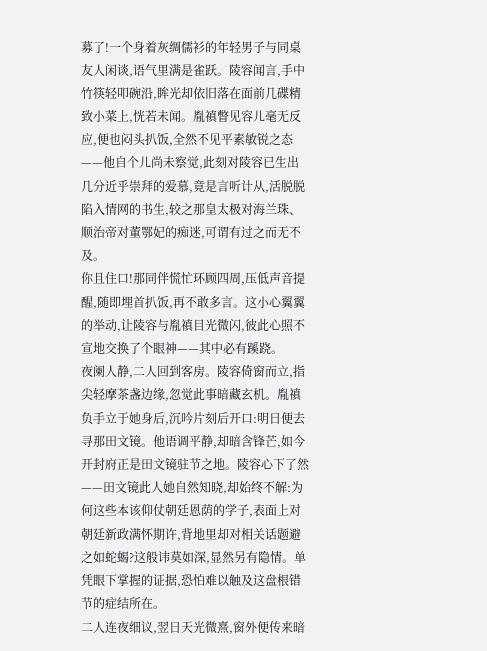募了!一个身着灰绸儒衫的年轻男子与同桌友人闲谈,语气里满是雀跃。陵容闻言,手中竹筷轻叩碗沿,眸光却依旧落在面前几碟精致小菜上,恍若未闻。胤禛瞥见容儿毫无反应,便也闷头扒饭,全然不见平素敏锐之态——他自个儿尚未察觉,此刻对陵容已生出几分近乎崇拜的爱慕,竟是言听计从,活脱脱陷入情网的书生,较之那皇太极对海兰珠、顺治帝对董鄂妃的痴迷,可谓有过之而无不及。
你且住口!那同伴慌忙环顾四周,压低声音提醒,随即埋首扒饭,再不敢多言。这小心翼翼的举动,让陵容与胤禛目光微闪,彼此心照不宣地交换了个眼神——其中必有蹊跷。
夜阑人静,二人回到客房。陵容倚窗而立,指尖轻摩茶盏边缘,忽觉此事暗藏玄机。胤禛负手立于她身后,沉吟片刻后开口:明日便去寻那田文镜。他语调平静,却暗含锋芒,如今开封府正是田文镜驻节之地。陵容心下了然——田文镜此人她自然知晓,却始终不解:为何这些本该仰仗朝廷恩荫的学子,表面上对朝廷新政满怀期许,背地里却对相关话题避之如蛇蝎?这般讳莫如深,显然另有隐情。单凭眼下掌握的证据,恐怕难以触及这盘根错节的症结所在。
二人连夜细议,翌日天光微熹,窗外便传来暗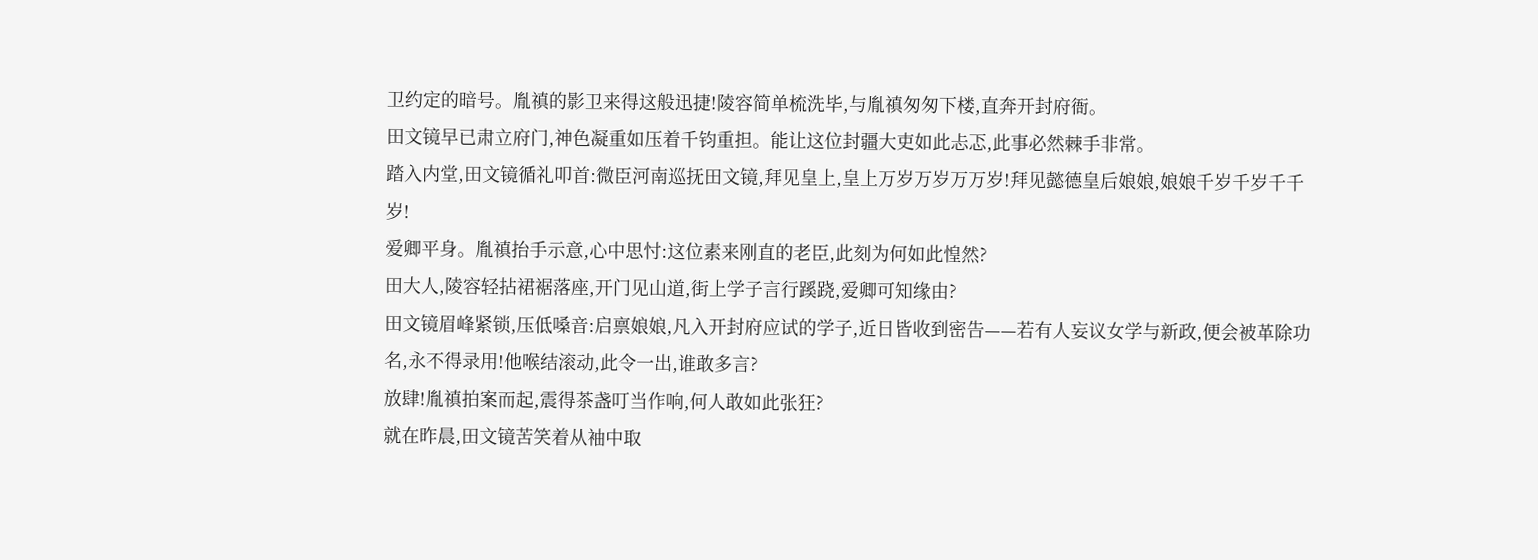卫约定的暗号。胤禛的影卫来得这般迅捷!陵容简单梳洗毕,与胤禛匆匆下楼,直奔开封府衙。
田文镜早已肃立府门,神色凝重如压着千钧重担。能让这位封疆大吏如此忐忑,此事必然棘手非常。
踏入内堂,田文镜循礼叩首:微臣河南巡抚田文镜,拜见皇上,皇上万岁万岁万万岁!拜见懿德皇后娘娘,娘娘千岁千岁千千岁!
爱卿平身。胤禛抬手示意,心中思忖:这位素来刚直的老臣,此刻为何如此惶然?
田大人,陵容轻拈裙裾落座,开门见山道,街上学子言行蹊跷,爱卿可知缘由?
田文镜眉峰紧锁,压低嗓音:启禀娘娘,凡入开封府应试的学子,近日皆收到密告——若有人妄议女学与新政,便会被革除功名,永不得录用!他喉结滚动,此令一出,谁敢多言?
放肆!胤禛拍案而起,震得茶盏叮当作响,何人敢如此张狂?
就在昨晨,田文镜苦笑着从袖中取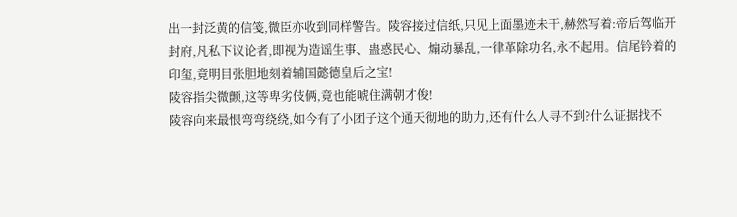出一封泛黄的信笺,微臣亦收到同样警告。陵容接过信纸,只见上面墨迹未干,赫然写着:帝后驾临开封府,凡私下议论者,即视为造谣生事、蛊惑民心、煽动暴乱,一律革除功名,永不起用。信尾钤着的印玺,竟明目张胆地刻着辅国懿德皇后之宝!
陵容指尖微颤,这等卑劣伎俩,竟也能唬住满朝才俊!
陵容向来最恨弯弯绕绕,如今有了小团子这个通天彻地的助力,还有什么人寻不到?什么证据找不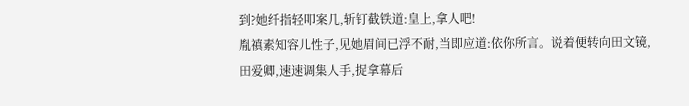到?她纤指轻叩案几,斩钉截铁道:皇上,拿人吧!
胤禛素知容儿性子,见她眉间已浮不耐,当即应道:依你所言。说着便转向田文镜,田爱卿,速速调集人手,捉拿幕后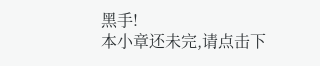黑手!
本小章还未完,请点击下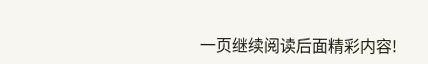一页继续阅读后面精彩内容!